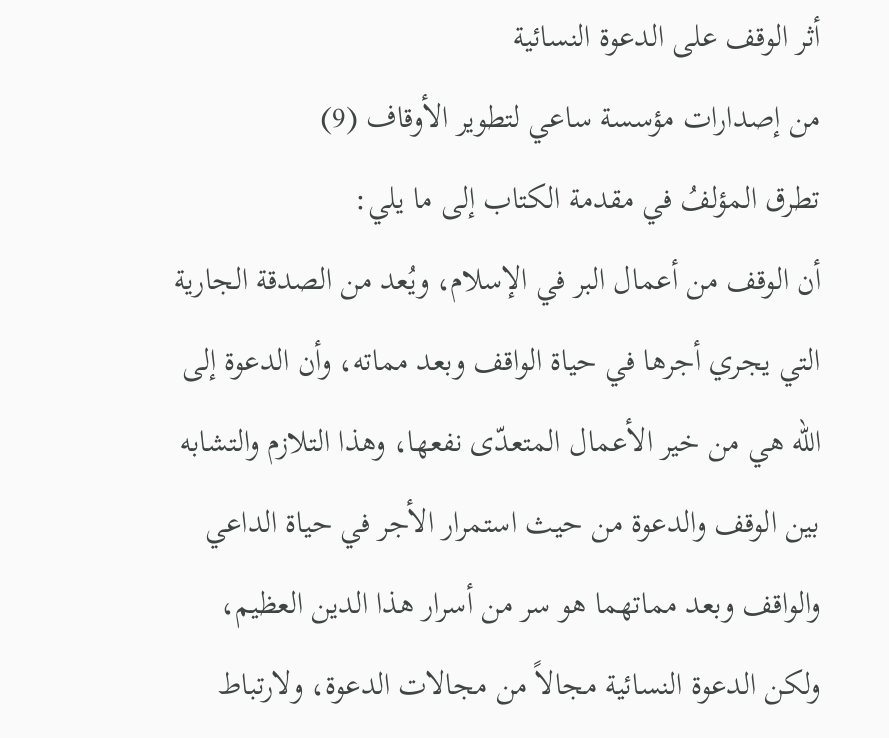أثر الوقف على الدعوة النسائية
من إصدارات مؤسسة ساعي لتطوير الأوقاف (9)
تطرق المؤلفُ في مقدمة الكتاب إلى ما يلي:
أن الوقف من أعمال البر في الإسلام، ويُعد من الصدقة الجارية التي يجري أجرها في حياة الواقف وبعد مماته، وأن الدعوة إلى الله هي من خير الأعمال المتعدّى نفعها، وهذا التلازم والتشابه بين الوقف والدعوة من حيث استمرار الأجر في حياة الداعي والواقف وبعد مماتهما هو سر من أسرار هذا الدين العظيم، ولكن الدعوة النسائية مجالاً من مجالات الدعوة، ولارتباط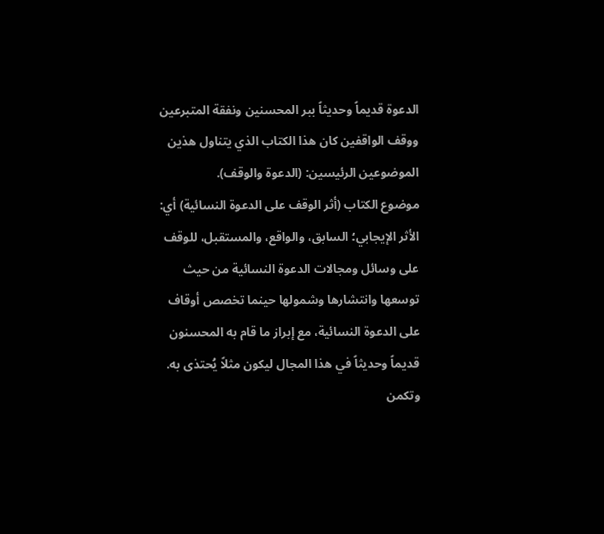الدعوة قديماً وحديثاً ببر المحسنين ونفقة المتبرعين ووقف الواقفين كان هذا الكتاب الذي يتناول هذين الموضوعين الرئيسين: (الدعوة والوقف).
موضوع الكتاب (أثر الوقف على الدعوة النسائية) أي: الأثر الإيجابي؛ السابق، والواقع، والمستقبل، للوقف على وسائل ومجالات الدعوة النسائية من حيث توسعها وانتشارها وشمولها حينما تخصص أوقاف على الدعوة النسائية، مع إبراز ما قام به المحسنون قديماً وحديثاً في هذا المجال ليكون مثلاً يُحتذى به.
وتكمن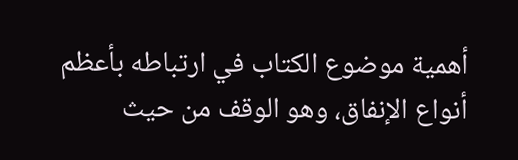أهمية موضوع الكتاب في ارتباطه بأعظم أنواع الإنفاق، وهو الوقف من حيث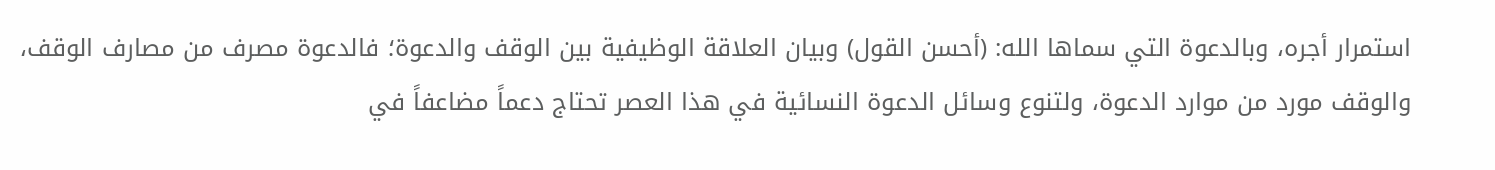استمرار أجره، وبالدعوة التي سماها الله: (أحسن القول) وبيان العلاقة الوظيفية بين الوقف والدعوة؛ فالدعوة مصرف من مصارف الوقف، والوقف مورد من موارد الدعوة، ولتنوع وسائل الدعوة النسائية في هذا العصر تحتاج دعماً مضاعفاً في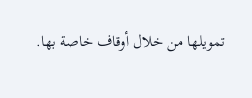تمويلها من خلال أوقاف خاصة بها.